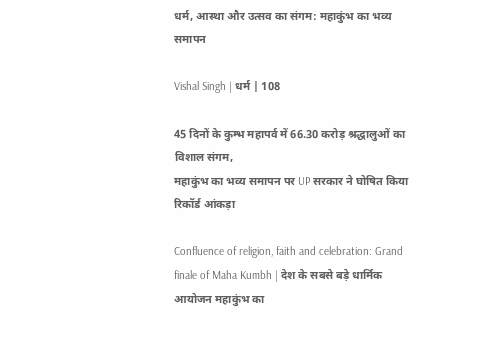धर्म, आस्था और उत्सव का संगम: महाकुंभ का भव्य समापन

Vishal Singh | धर्म | 108

45 दिनों के कुम्भ महापर्व में 66.30 करोड़ श्रद्धालुओं का विशाल संगम,
महाकुंभ का भव्य समापन पर UP सरकार ने घोषित किया रिकॉर्ड आंकड़ा

Confluence of religion, faith and celebration: Grand finale of Maha Kumbh | देश के सबसे बड़े धार्मिक आयोजन महाकुंभ का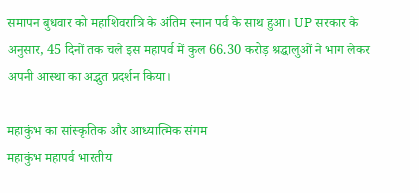समापन बुधवार को महाशिवरात्रि के अंतिम स्नान पर्व के साथ हुआ। UP सरकार के अनुसार, 45 दिनों तक चले इस महापर्व में कुल 66.30 करोड़ श्रद्धालुओं ने भाग लेकर अपनी आस्था का अद्भुत प्रदर्शन किया।

महाकुंभ का सांस्कृतिक और आध्यात्मिक संगम
महाकुंभ महापर्व भारतीय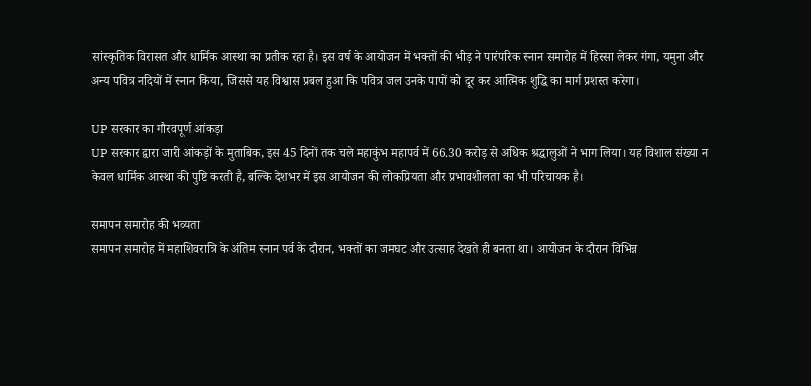सांस्कृतिक विरासत और धार्मिक आस्था का प्रतीक रहा है। इस वर्ष के आयोजन में भक्तों की भीड़ ने पारंपरिक स्नान समारोह में हिस्सा लेकर गंगा, यमुना और अन्य पवित्र नदियों में स्नान किया, जिससे यह विश्वास प्रबल हुआ कि पवित्र जल उनके पापों को दूर कर आत्मिक शुद्धि का मार्ग प्रशस्त करेगा।

UP सरकार का गौरवपूर्ण आंकड़ा
UP सरकार द्वारा जारी आंकड़ों के मुताबिक, इस 45 दिनों तक चले महाकुंभ महापर्व में 66.30 करोड़ से अधिक श्रद्धालुओं ने भाग लिया। यह विशाल संख्या न केवल धार्मिक आस्था की पुष्टि करती है, बल्कि देशभर में इस आयोजन की लोकप्रियता और प्रभावशीलता का भी परिचायक है।

समापन समारोह की भव्यता
समापन समारोह में महाशिवरात्रि के अंतिम स्नान पर्व के दौरान, भक्तों का जमघट और उत्साह देखते ही बनता था। आयोजन के दौरान विभिन्न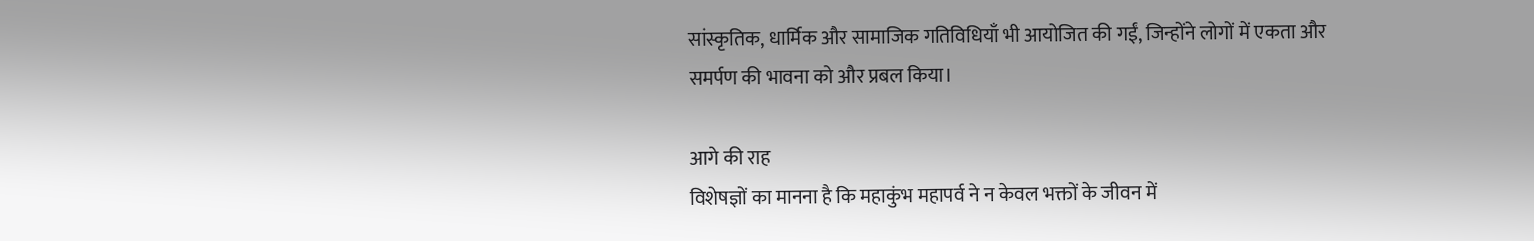सांस्कृतिक, धार्मिक और सामाजिक गतिविधियाँ भी आयोजित की गईं, जिन्होंने लोगों में एकता और समर्पण की भावना को और प्रबल किया।

आगे की राह
विशेषज्ञों का मानना है कि महाकुंभ महापर्व ने न केवल भक्तों के जीवन में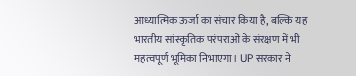आध्यात्मिक ऊर्जा का संचार किया है, बल्कि यह भारतीय सांस्कृतिक परंपराओं के संरक्षण में भी महत्वपूर्ण भूमिका निभाएगा। UP सरकार ने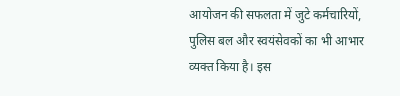आयोजन की सफलता में जुटे कर्मचारियों, पुलिस बल और स्वयंसेवकों का भी आभार व्यक्त किया है। इस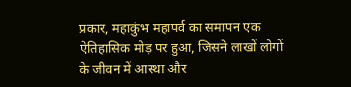प्रकार, महाकुंभ महापर्व का समापन एक ऐतिहासिक मोड़ पर हुआ, जिसने लाखों लोगों के जीवन में आस्था और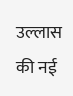उल्लास की नई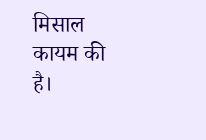मिसाल कायम की है।